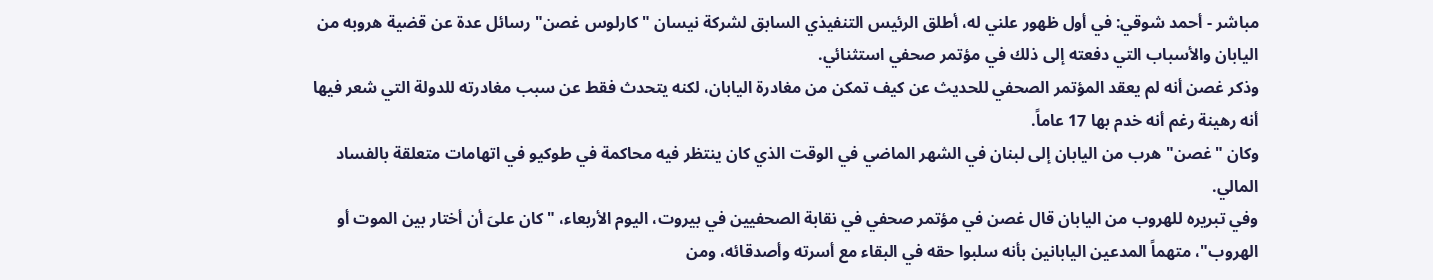مباشر - أحمد شوقي: في أول ظهور علني له، أطلق الرئيس التنفيذي السابق لشركة نيسان "كارلوس غصن" رسائل عدة عن قضية هروبه من اليابان والأسباب التي دفعته إلى ذلك في مؤتمر صحفي استثنائي.
وذكر غصن أنه لم يعقد المؤتمر الصحفي للحديث عن كيف تمكن من مغادرة اليابان، لكنه يتحدث فقط عن سبب مغادرته للدولة التي شعر فيها أنه رهينة رغم أنه خدم بها 17 عاماً.
وكان "غصن" هرب من اليابان إلى لبنان في الشهر الماضي في الوقت الذي كان ينتظر فيه محاكمة في طوكيو في اتهامات متعلقة بالفساد المالي.
وفي تبريره للهروب من اليابان قال غصن في مؤتمر صحفي في نقابة الصحفيين في بيروت، اليوم الأربعاء، "كان علىَ أن أختار بين الموت أو الهروب"، متهماً المدعين اليابانين بأنه سلبوا حقه في البقاء مع أسرته وأصدقائه، ومن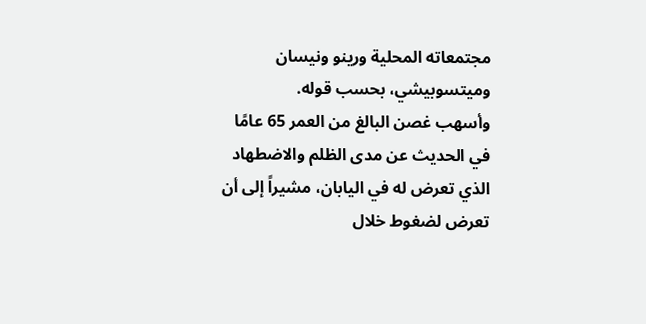مجتمعاته المحلية ورينو ونيسان وميتسوبيشي، بحسب قوله.
وأسهب غصن البالغ من العمر 65 عامًا في الحديث عن مدى الظلم والاضطهاد الذي تعرض له في اليابان، مشيراً إلى أن تعرض لضغوط خلال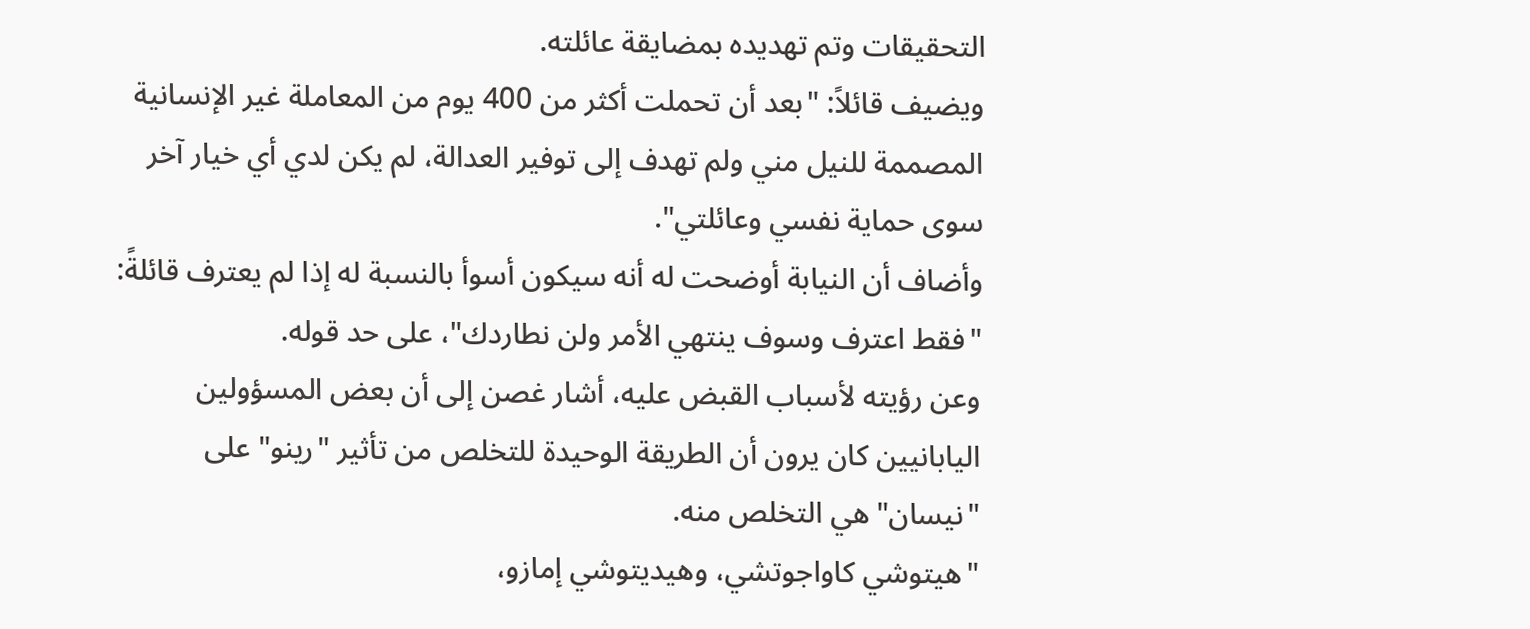التحقيقات وتم تهديده بمضايقة عائلته.
ويضيف قائلاً: "بعد أن تحملت أكثر من 400 يوم من المعاملة غير الإنسانية المصممة للنيل مني ولم تهدف إلى توفير العدالة، لم يكن لدي أي خيار آخر سوى حماية نفسي وعائلتي".
وأضاف أن النيابة أوضحت له أنه سيكون أسوأ بالنسبة له إذا لم يعترف قائلةً: "فقط اعترف وسوف ينتهي الأمر ولن نطاردك"، على حد قوله.
وعن رؤيته لأسباب القبض عليه، أشار غصن إلى أن بعض المسؤولين اليابانيين كان يرون أن الطريقة الوحيدة للتخلص من تأثير "رينو" على "نيسان" هي التخلص منه.
"هيتوشي كاواجوتشي، وهيديتوشي إمازو،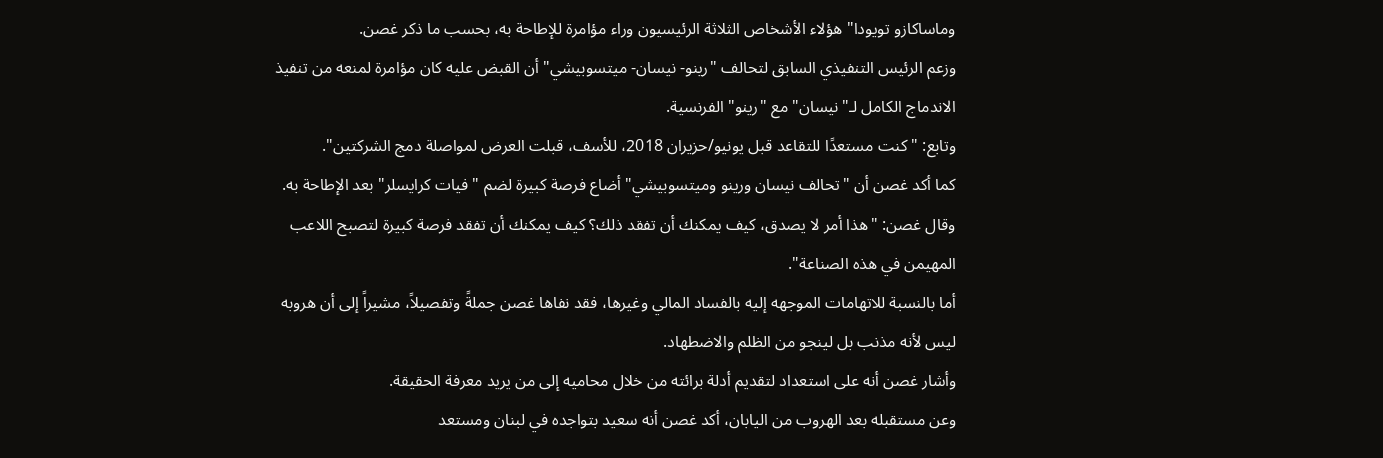وماساكازو تويودا" هؤلاء الأشخاص الثلاثة الرئيسيون وراء مؤامرة للإطاحة به، بحسب ما ذكر غصن.
وزعم الرئيس التنفيذي السابق لتحالف "رينو- نيسان- ميتسوبيشي" أن القبض عليه كان مؤامرة لمنعه من تنفيذ الاندماج الكامل لـ"نيسان" مع "رينو" الفرنسية.
وتابع: "كنت مستعدًا للتقاعد قبل يونيو/حزيران 2018، للأسف، قبلت العرض لمواصلة دمج الشركتين".
كما أكد غصن أن "تحالف نيسان ورينو وميتسوبيشي" أضاع فرصة كبيرة لضم "فيات كرايسلر" بعد الإطاحة به.
وقال غصن: "هذا أمر لا يصدق، كيف يمكنك أن تفقد ذلك؟ كيف يمكنك أن تفقد فرصة كبيرة لتصبح اللاعب المهيمن في هذه الصناعة".
أما بالنسبة للاتهامات الموجهه إليه بالفساد المالي وغيرها، فقد نفاها غصن جملةً وتفصيلاً، مشيراً إلى أن هروبه ليس لأنه مذنب بل لينجو من الظلم والاضطهاد.
وأشار غصن أنه على استعداد لتقديم أدلة برائته من خلال محاميه إلى من يريد معرفة الحقيقة.
وعن مستقبله بعد الهروب من اليابان، أكد غصن أنه سعيد بتواجده في لبنان ومستعد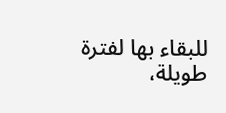للبقاء بها لفترة طويلة،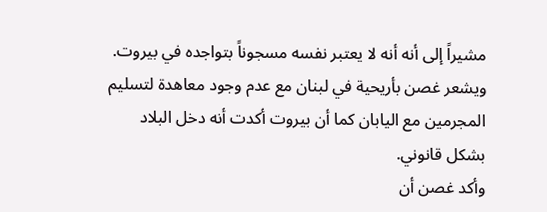مشيراً إلى أنه أنه لا يعتبر نفسه مسجوناً بتواجده في بيروت.
ويشعر غصن بأريحية في لبنان مع عدم وجود معاهدة لتسليم المجرمين مع اليابان كما أن بيروت أكدت أنه دخل البلاد بشكل قانوني.
وأكد غصن أن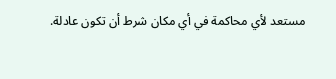مستعد لأي محاكمة في أي مكان شرط أن تكون عادلة.